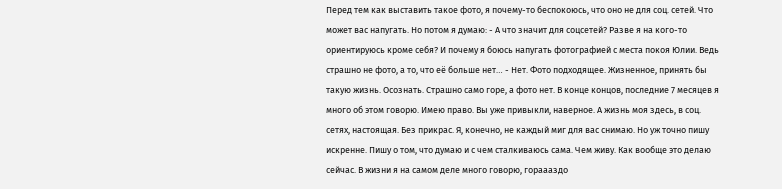Перед тем как выставить такое фото, я почему-то беспокоюсь, что оно не для соц. сетей. Что может вас напугать. Но потом я думаю: - А что значит для соцсетей? Разве я на кого-то ориентируюсь кроме себя? И почему я боюсь напугать фотографией с места покоя Юлии. Ведь страшно не фото, а то, что её больше нет… - Нет. Фото подходящее. Жизненное, принять бы такую жизнь. Осознать. Страшно само горе, а фото нет. В конце концов, последние 7 месяцев я много об этом говорю. Имею право. Вы уже привыкли, наверное. А жизнь моя здесь, в соц. сетях, настоящая. Без прикрас. Я, конечно, не каждый миг для вас снимаю. Но уж точно пишу искренне. Пишу о том, что думаю и с чем сталкиваюсь сама. Чем живу. Как вообще это делаю сейчас. В жизни я на самом деле много говорю, гораааздо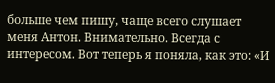больше чем пишу, чаще всего слушает меня Антон. Внимательно. Всегда с интересом. Вот теперь я поняла, как это: «И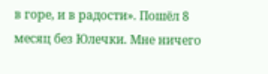в горе, и в радости». Пошёл 8 месяц без Юлечки. Мне ничего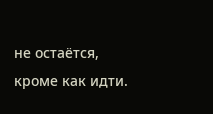не остаётся, кроме как идти.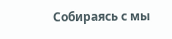Собираясь с мы